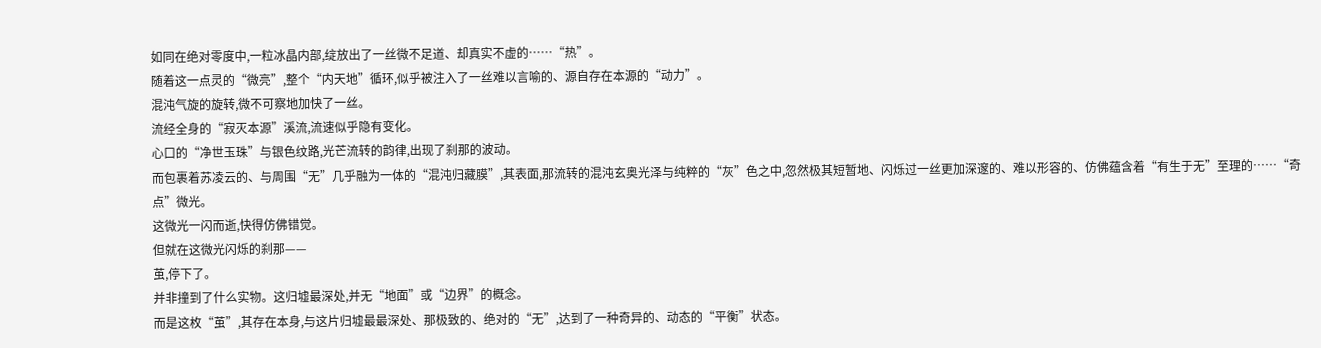如同在绝对零度中,一粒冰晶内部,绽放出了一丝微不足道、却真实不虚的……“热”。
随着这一点灵的“微亮”,整个“内天地”循环,似乎被注入了一丝难以言喻的、源自存在本源的“动力”。
混沌气旋的旋转,微不可察地加快了一丝。
流经全身的“寂灭本源”溪流,流速似乎隐有变化。
心口的“净世玉珠”与银色纹路,光芒流转的韵律,出现了刹那的波动。
而包裹着苏凌云的、与周围“无”几乎融为一体的“混沌归藏膜”,其表面,那流转的混沌玄奥光泽与纯粹的“灰”色之中,忽然极其短暂地、闪烁过一丝更加深邃的、难以形容的、仿佛蕴含着“有生于无”至理的……“奇点”微光。
这微光一闪而逝,快得仿佛错觉。
但就在这微光闪烁的刹那——
茧,停下了。
并非撞到了什么实物。这归墟最深处,并无“地面”或“边界”的概念。
而是这枚“茧”,其存在本身,与这片归墟最最深处、那极致的、绝对的“无”,达到了一种奇异的、动态的“平衡”状态。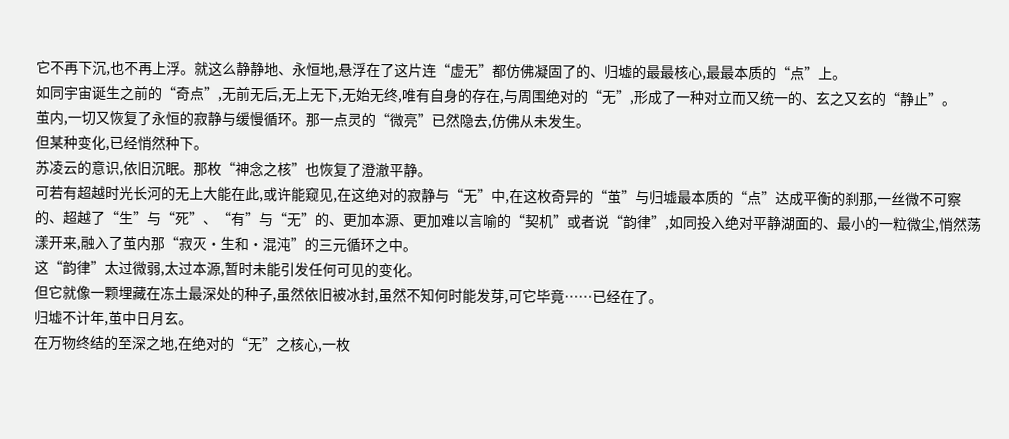它不再下沉,也不再上浮。就这么静静地、永恒地,悬浮在了这片连“虚无”都仿佛凝固了的、归墟的最最核心,最最本质的“点”上。
如同宇宙诞生之前的“奇点”,无前无后,无上无下,无始无终,唯有自身的存在,与周围绝对的“无”,形成了一种对立而又统一的、玄之又玄的“静止”。
茧内,一切又恢复了永恒的寂静与缓慢循环。那一点灵的“微亮”已然隐去,仿佛从未发生。
但某种变化,已经悄然种下。
苏凌云的意识,依旧沉眠。那枚“神念之核”也恢复了澄澈平静。
可若有超越时光长河的无上大能在此,或许能窥见,在这绝对的寂静与“无”中,在这枚奇异的“茧”与归墟最本质的“点”达成平衡的刹那,一丝微不可察的、超越了“生”与“死”、“有”与“无”的、更加本源、更加难以言喻的“契机”或者说“韵律”,如同投入绝对平静湖面的、最小的一粒微尘,悄然荡漾开来,融入了茧内那“寂灭·生和·混沌”的三元循环之中。
这“韵律”太过微弱,太过本源,暂时未能引发任何可见的变化。
但它就像一颗埋藏在冻土最深处的种子,虽然依旧被冰封,虽然不知何时能发芽,可它毕竟……已经在了。
归墟不计年,茧中日月玄。
在万物终结的至深之地,在绝对的“无”之核心,一枚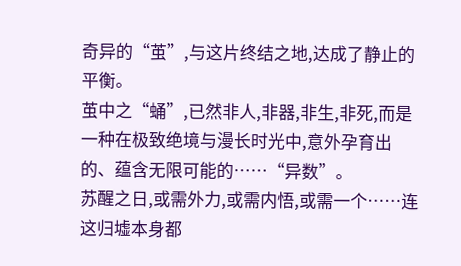奇异的“茧”,与这片终结之地,达成了静止的平衡。
茧中之“蛹”,已然非人,非器,非生,非死,而是一种在极致绝境与漫长时光中,意外孕育出的、蕴含无限可能的……“异数”。
苏醒之日,或需外力,或需内悟,或需一个……连这归墟本身都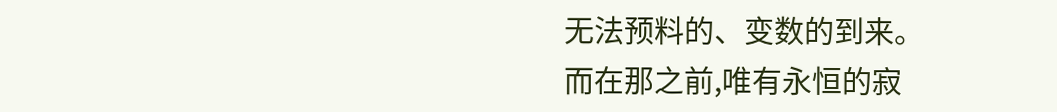无法预料的、变数的到来。
而在那之前,唯有永恒的寂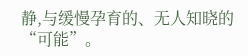静,与缓慢孕育的、无人知晓的“可能”。